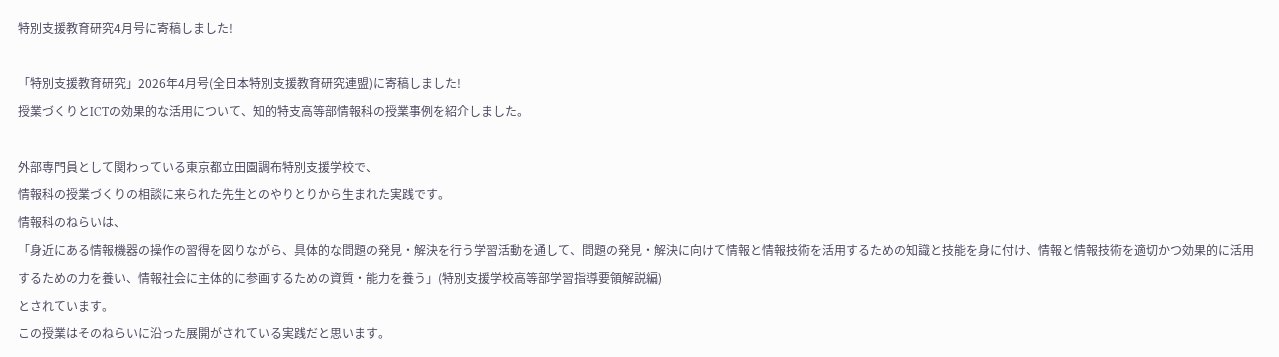特別支援教育研究4月号に寄稿しました!

「特別支援教育研究」2026年4月号(全日本特別支援教育研究連盟)に寄稿しました!
授業づくりとICTの効果的な活用について、知的特支高等部情報科の授業事例を紹介しました。

外部専門員として関わっている東京都立田園調布特別支援学校で、
情報科の授業づくりの相談に来られた先生とのやりとりから生まれた実践です。
情報科のねらいは、
「身近にある情報機器の操作の習得を図りながら、具体的な問題の発見・解決を行う学習活動を通して、問題の発見・解決に向けて情報と情報技術を活用するための知識と技能を身に付け、情報と情報技術を適切かつ効果的に活用するための力を養い、情報社会に主体的に参画するための資質・能力を養う」(特別支援学校高等部学習指導要領解説編)
とされています。
この授業はそのねらいに沿った展開がされている実践だと思います。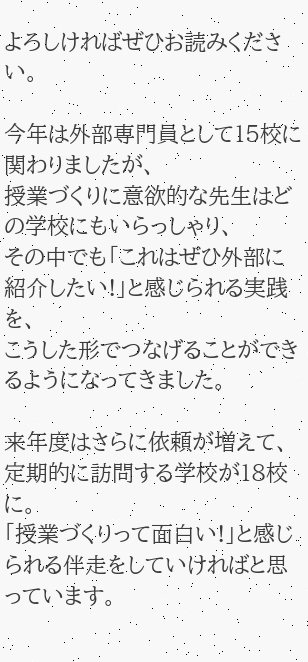よろしければぜひお読みください。

今年は外部専門員として15校に関わりましたが、
授業づくりに意欲的な先生はどの学校にもいらっしゃり、
その中でも「これはぜひ外部に紹介したい!」と感じられる実践を、
こうした形でつなげることができるようになってきました。

来年度はさらに依頼が増えて、定期的に訪問する学校が18校に。
「授業づくりって面白い!」と感じられる伴走をしていければと思っています。